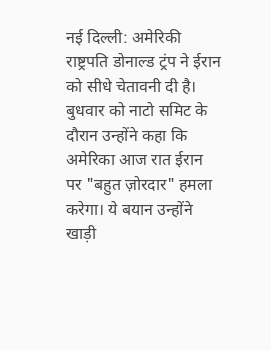नई दिल्ली: अमेरिकी राष्ट्रपति डोनाल्ड ट्रंप ने ईरान को सीधे चेतावनी दी है। बुधवार को नाटो समिट के दौरान उन्होंने कहा कि अमेरिका आज रात ईरान पर "बहुत ज़ोरदार" हमला करेगा। ये बयान उन्होंने खाड़ी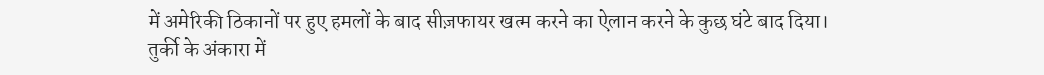में अमेरिकी ठिकानों पर हुए हमलों के बाद सीज़फायर खत्म करने का ऐलान करने के कुछ घंटे बाद दिया।
तुर्की के अंकारा में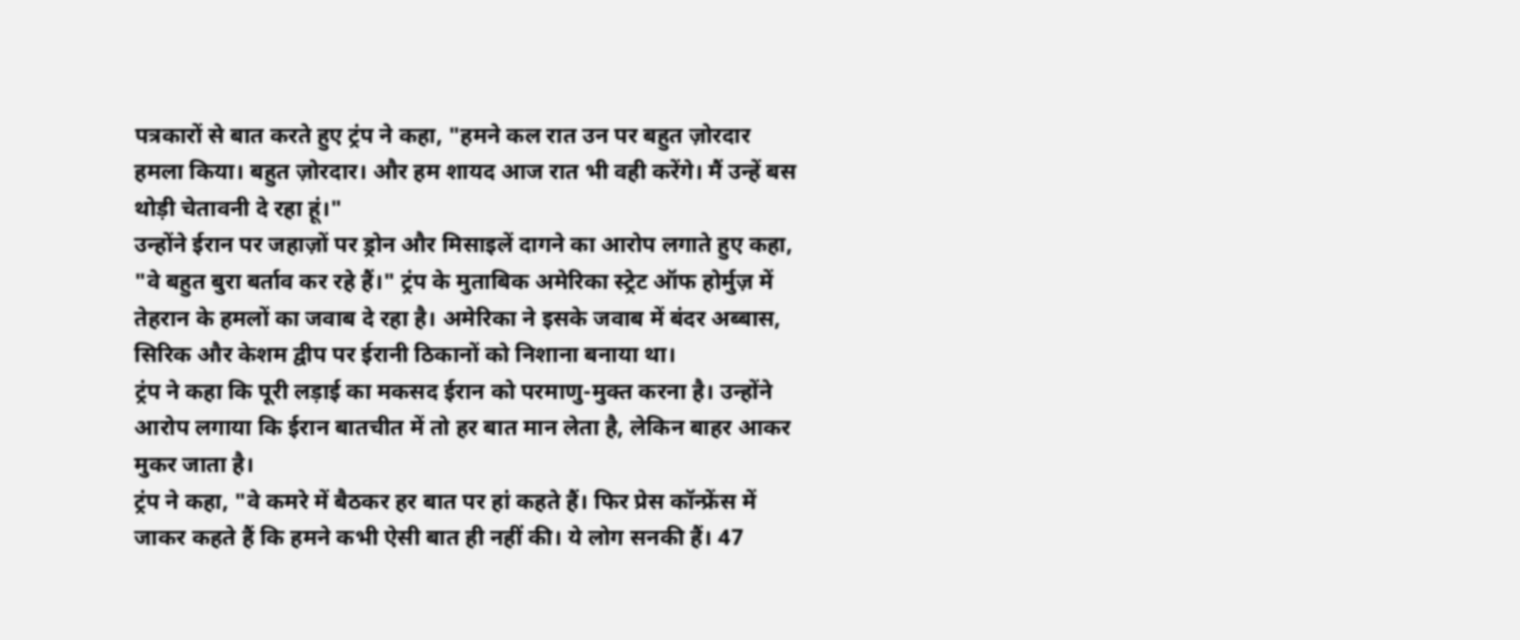पत्रकारों से बात करते हुए ट्रंप ने कहा, "हमने कल रात उन पर बहुत ज़ोरदार हमला किया। बहुत ज़ोरदार। और हम शायद आज रात भी वही करेंगे। मैं उन्हें बस थोड़ी चेतावनी दे रहा हूं।"
उन्होंने ईरान पर जहाज़ों पर ड्रोन और मिसाइलें दागने का आरोप लगाते हुए कहा, "वे बहुत बुरा बर्ताव कर रहे हैं।" ट्रंप के मुताबिक अमेरिका स्ट्रेट ऑफ होर्मुज़ में तेहरान के हमलों का जवाब दे रहा है। अमेरिका ने इसके जवाब में बंदर अब्बास, सिरिक और केशम द्वीप पर ईरानी ठिकानों को निशाना बनाया था।
ट्रंप ने कहा कि पूरी लड़ाई का मकसद ईरान को परमाणु-मुक्त करना है। उन्होंने आरोप लगाया कि ईरान बातचीत में तो हर बात मान लेता है, लेकिन बाहर आकर मुकर जाता है।
ट्रंप ने कहा, "वे कमरे में बैठकर हर बात पर हां कहते हैं। फिर प्रेस कॉन्फ्रेंस में जाकर कहते हैं कि हमने कभी ऐसी बात ही नहीं की। ये लोग सनकी हैं। 47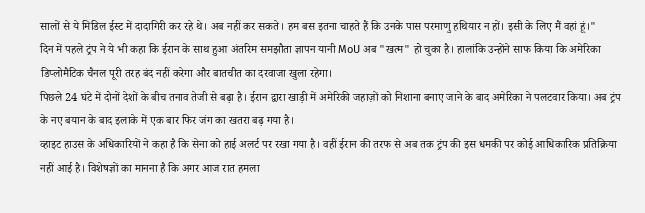सालों से ये मिडिल ईस्ट में दादागिरी कर रहे थे। अब नहीं कर सकते। हम बस इतना चाहते हैं कि उनके पास परमाणु हथियार न हों। इसी के लिए मैं वहां हूं।"
दिन में पहले ट्रंप ने ये भी कहा कि ईरान के साथ हुआ अंतरिम समझौता ज्ञापन यानी MoU अब "खत्म" हो चुका है। हालांकि उन्होंने साफ किया कि अमेरिका डिप्लोमैटिक चैनल पूरी तरह बंद नहीं करेगा और बातचीत का दरवाजा खुला रहेगा।
पिछले 24 घंटे में दोनों देशों के बीच तनाव तेजी से बढ़ा है। ईरान द्वारा खाड़ी में अमेरिकी जहाज़ों को निशाना बनाए जाने के बाद अमेरिका ने पलटवार किया। अब ट्रंप के नए बयान के बाद इलाके में एक बार फिर जंग का खतरा बढ़ गया है।
व्हाइट हाउस के अधिकारियों ने कहा है कि सेना को हाई अलर्ट पर रखा गया है। वहीं ईरान की तरफ से अब तक ट्रंप की इस धमकी पर कोई आधिकारिक प्रतिक्रिया नहीं आई है। विशेषज्ञों का मानना है कि अगर आज रात हमला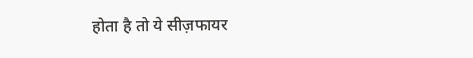होता है तो ये सीज़फायर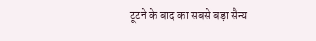टूटने के बाद का सबसे बड़ा सैन्य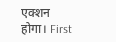एक्शन होगा। First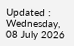Updated : Wednesday, 08 July 2026